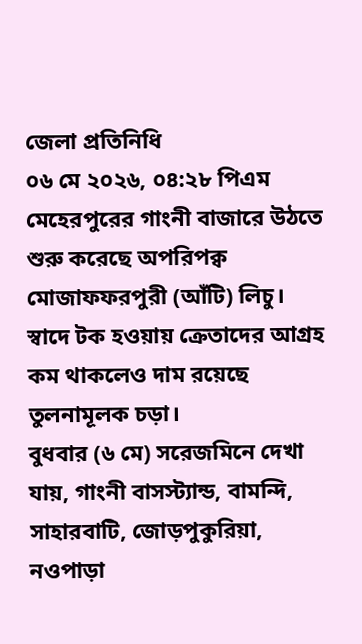জেলা প্রতিনিধি
০৬ মে ২০২৬, ০৪:২৮ পিএম
মেহেরপুরের গাংনী বাজারে উঠতে শুরু করেছে অপরিপক্ব মোজাফফরপুরী (আঁটি) লিচু। স্বাদে টক হওয়ায় ক্রেতাদের আগ্রহ কম থাকলেও দাম রয়েছে তুলনামূলক চড়া।
বুধবার (৬ মে) সরেজমিনে দেখা যায়, গাংনী বাসস্ট্যান্ড, বামন্দি, সাহারবাটি, জোড়পুকুরিয়া, নওপাড়া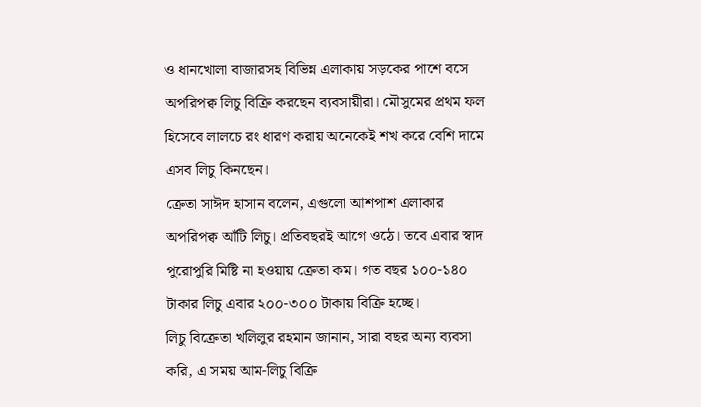ও ধানখোলা বাজারসহ বিভিন্ন এলাকায় সড়কের পাশে বসে অপরিপক্ব লিচু বিক্রি করছেন ব্যবসায়ীরা। মৌসুমের প্রথম ফল হিসেবে লালচে রং ধারণ করায় অনেকেই শখ করে বেশি দামে এসব লিচু কিনছেন।
ক্রেতা সাঈদ হাসান বলেন, এগুলো আশপাশ এলাকার অপরিপক্ব আঁটি লিচু। প্রতিবছরই আগে ওঠে। তবে এবার স্বাদ পুরোপুরি মিষ্টি না হওয়ায় ক্রেতা কম। গত বছর ১০০-১৪০ টাকার লিচু এবার ২০০-৩০০ টাকায় বিক্রি হচ্ছে।
লিচু বিক্রেতা খলিলুর রহমান জানান, সারা বছর অন্য ব্যবসা করি, এ সময় আম-লিচু বিক্রি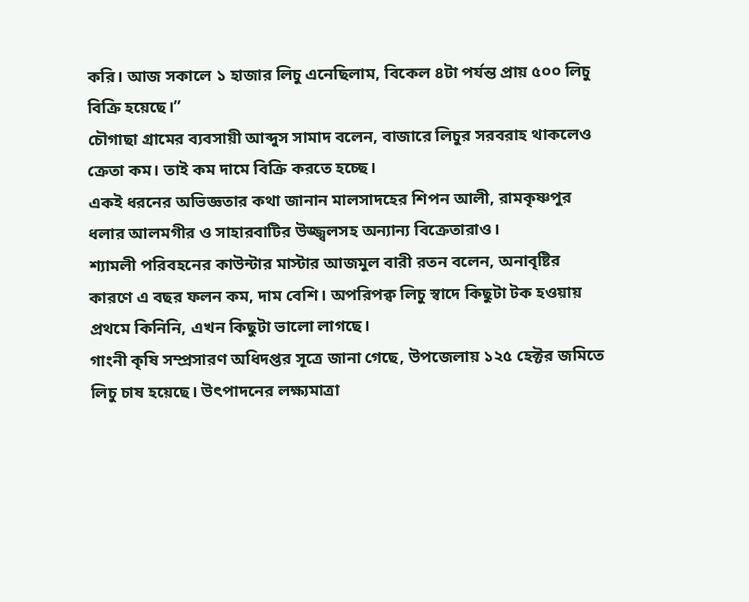করি। আজ সকালে ১ হাজার লিচু এনেছিলাম, বিকেল ৪টা পর্যন্ত প্রায় ৫০০ লিচু বিক্রি হয়েছে।”
চৌগাছা গ্রামের ব্যবসায়ী আব্দুস সামাদ বলেন, বাজারে লিচুর সরবরাহ থাকলেও ক্রেতা কম। তাই কম দামে বিক্রি করতে হচ্ছে।
একই ধরনের অভিজ্ঞতার কথা জানান মালসাদহের শিপন আলী, রামকৃষ্ণপুর ধলার আলমগীর ও সাহারবাটির উজ্জ্বলসহ অন্যান্য বিক্রেতারাও।
শ্যামলী পরিবহনের কাউন্টার মাস্টার আজমুল বারী রতন বলেন, অনাবৃষ্টির কারণে এ বছর ফলন কম, দাম বেশি। অপরিপক্ব লিচু স্বাদে কিছুটা টক হওয়ায় প্রথমে কিনিনি, এখন কিছুটা ভালো লাগছে।
গাংনী কৃষি সম্প্রসারণ অধিদপ্তর সূত্রে জানা গেছে, উপজেলায় ১২৫ হেক্টর জমিতে লিচু চাষ হয়েছে। উৎপাদনের লক্ষ্যমাত্রা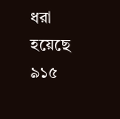ধরা হয়েছে ৯১৫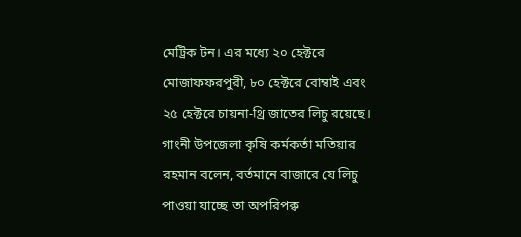মেট্রিক টন। এর মধ্যে ২০ হেক্টরে মোজাফফরপুরী, ৮০ হেক্টরে বোম্বাই এবং ২৫ হেক্টরে চায়না-থ্রি জাতের লিচু রয়েছে।
গাংনী উপজেলা কৃষি কর্মকর্তা মতিয়ার রহমান বলেন, বর্তমানে বাজারে যে লিচু পাওয়া যাচ্ছে তা অপরিপক্ব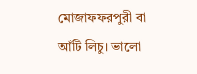মোজাফফরপুরী বা আঁটি লিচু। ভালো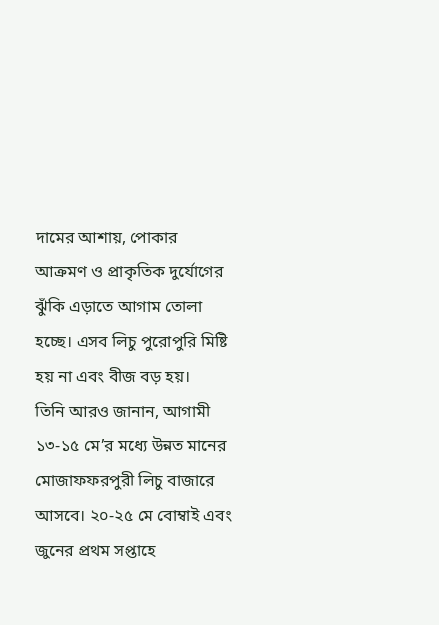দামের আশায়, পোকার আক্রমণ ও প্রাকৃতিক দুর্যোগের ঝুঁকি এড়াতে আগাম তোলা হচ্ছে। এসব লিচু পুরোপুরি মিষ্টি হয় না এবং বীজ বড় হয়।
তিনি আরও জানান, আগামী ১৩-১৫ মে’র মধ্যে উন্নত মানের মোজাফফরপুরী লিচু বাজারে আসবে। ২০-২৫ মে বোম্বাই এবং জুনের প্রথম সপ্তাহে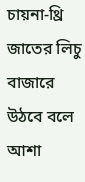চায়না-থ্রি জাতের লিচু বাজারে উঠবে বলে আশা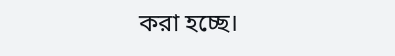করা হচ্ছে।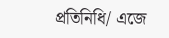প্রতিনিধি/ এজে